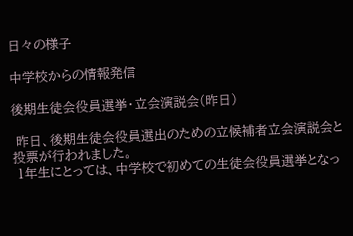日々の様子

中学校からの情報発信

後期生徒会役員選挙・立会演説会(昨日)

 昨日、後期生徒会役員選出のための立候補者立会演説会と投票が行われました。
 1年生にとっては、中学校で初めての生徒会役員選挙となっ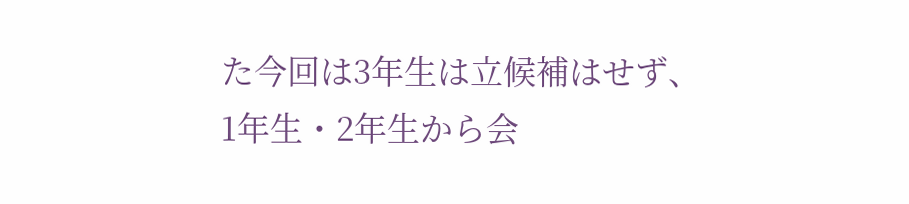た今回は3年生は立候補はせず、1年生・2年生から会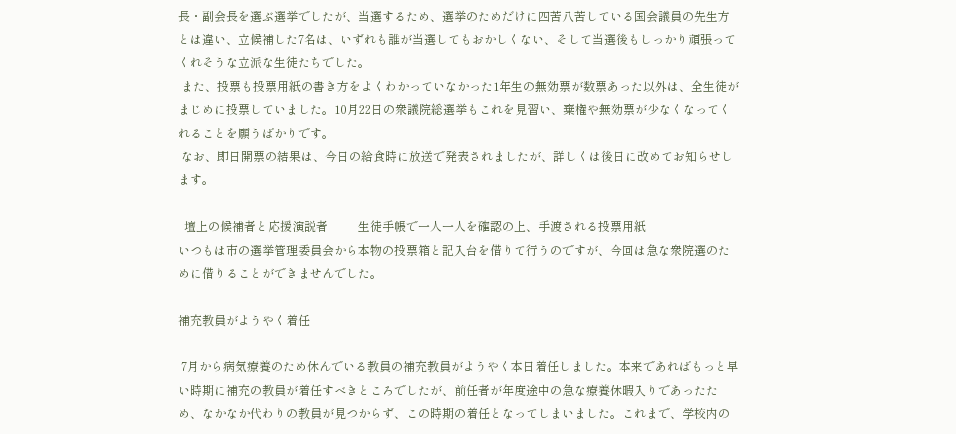長・副会長を選ぶ選挙でしたが、当選するため、選挙のためだけに四苦八苦している国会議員の先生方とは違い、立候補した7名は、いずれも誰が当選してもおかしくない、そして当選後もしっかり頑張ってくれそうな立派な生徒たちでした。
 また、投票も投票用紙の書き方をよくわかっていなかった1年生の無効票が数票あった以外は、全生徒がまじめに投票していました。10月22日の衆議院総選挙もこれを見習い、棄権や無効票が少なくなってくれることを願うばかりです。
 なお、即日開票の結果は、今日の給食時に放送で発表されましたが、詳しくは後日に改めてお知らせします。

  壇上の候補者と応援演説者          生徒手帳で一人一人を確認の上、手渡される投票用紙
いつもは市の選挙管理委員会から本物の投票箱と記入台を借りて行うのですが、今回は急な衆院選のために借りることができませんでした。

補充教員がようやく着任

 7月から病気療養のため休んでいる教員の補充教員がようやく本日着任しました。本来であればもっと早い時期に補充の教員が着任すべきところでしたが、前任者が年度途中の急な療養休暇入りであったため、なかなか代わりの教員が見つからず、この時期の着任となってしまいました。これまで、学校内の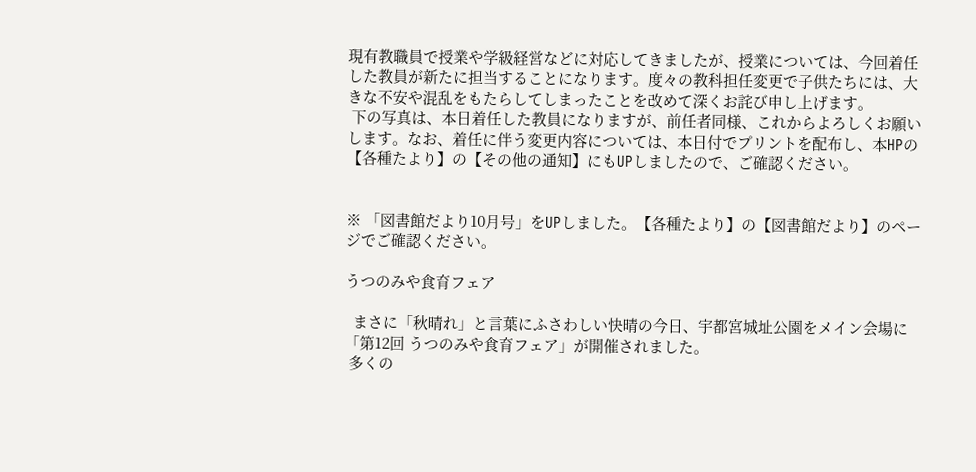現有教職員で授業や学級経営などに対応してきましたが、授業については、今回着任した教員が新たに担当することになります。度々の教科担任変更で子供たちには、大きな不安や混乱をもたらしてしまったことを改めて深くお詫び申し上げます。
 下の写真は、本日着任した教員になりますが、前任者同様、これからよろしくお願いします。なお、着任に伴う変更内容については、本日付でプリントを配布し、本HPの【各種たより】の【その他の通知】にもUPしましたので、ご確認ください。


※ 「図書館だより10月号」をUPしました。【各種たより】の【図書館だより】のページでご確認ください。

うつのみや食育フェア

  まさに「秋晴れ」と言葉にふさわしい快晴の今日、宇都宮城址公園をメイン会場に「第12回 うつのみや食育フェア」が開催されました。
 多くの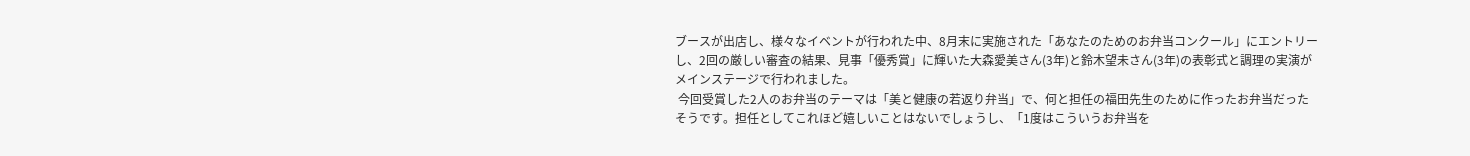ブースが出店し、様々なイベントが行われた中、8月末に実施された「あなたのためのお弁当コンクール」にエントリーし、2回の厳しい審査の結果、見事「優秀賞」に輝いた大森愛美さん(3年)と鈴木望未さん(3年)の表彰式と調理の実演がメインステージで行われました。
 今回受賞した2人のお弁当のテーマは「美と健康の若返り弁当」で、何と担任の福田先生のために作ったお弁当だったそうです。担任としてこれほど嬉しいことはないでしょうし、「1度はこういうお弁当を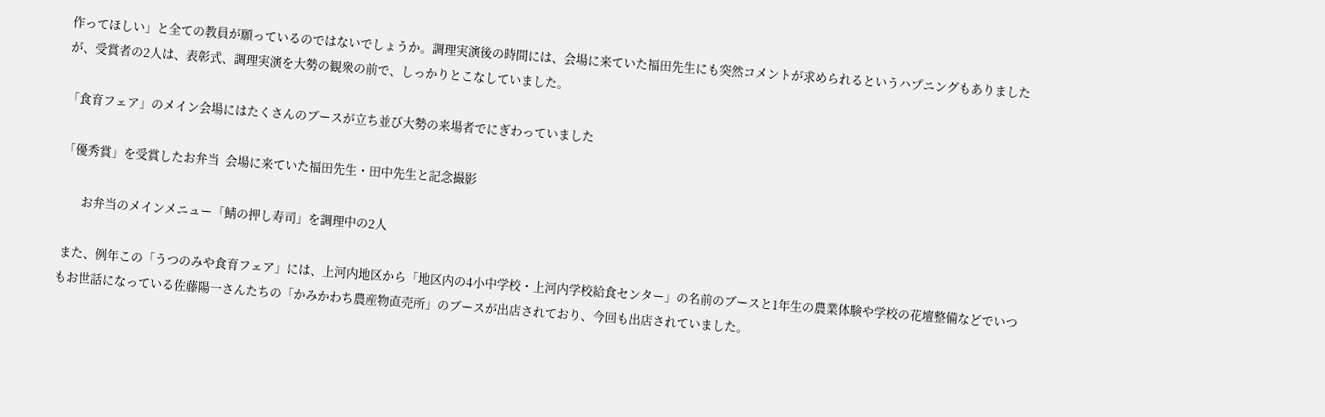作ってほしい」と全ての教員が願っているのではないでしょうか。調理実演後の時間には、会場に来ていた福田先生にも突然コメントが求められるというハプニングもありましたが、受賞者の2人は、表彰式、調理実演を大勢の観衆の前で、しっかりとこなしていました。

「食育フェア」のメイン会場にはたくさんのブースが立ち並び大勢の来場者でにぎわっていました

「優秀賞」を受賞したお弁当  会場に来ていた福田先生・田中先生と記念撮影

       お弁当のメインメニュー「鯖の押し寿司」を調理中の2人

 また、例年この「うつのみや食育フェア」には、上河内地区から「地区内の4小中学校・上河内学校給食センター」の名前のブースと1年生の農業体験や学校の花壇整備などでいつもお世話になっている佐藤陽一さんたちの「かみかわち農産物直売所」のブースが出店されており、今回も出店されていました。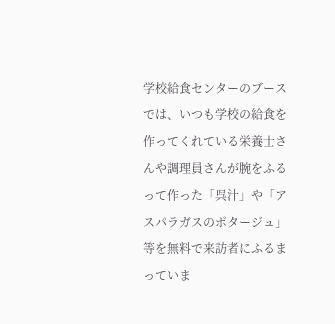学校給食センターのブースでは、いつも学校の給食を作ってくれている栄養士さんや調理員さんが腕をふるって作った「呉汁」や「アスパラガスのポタージュ」等を無料で来訪者にふるまっていま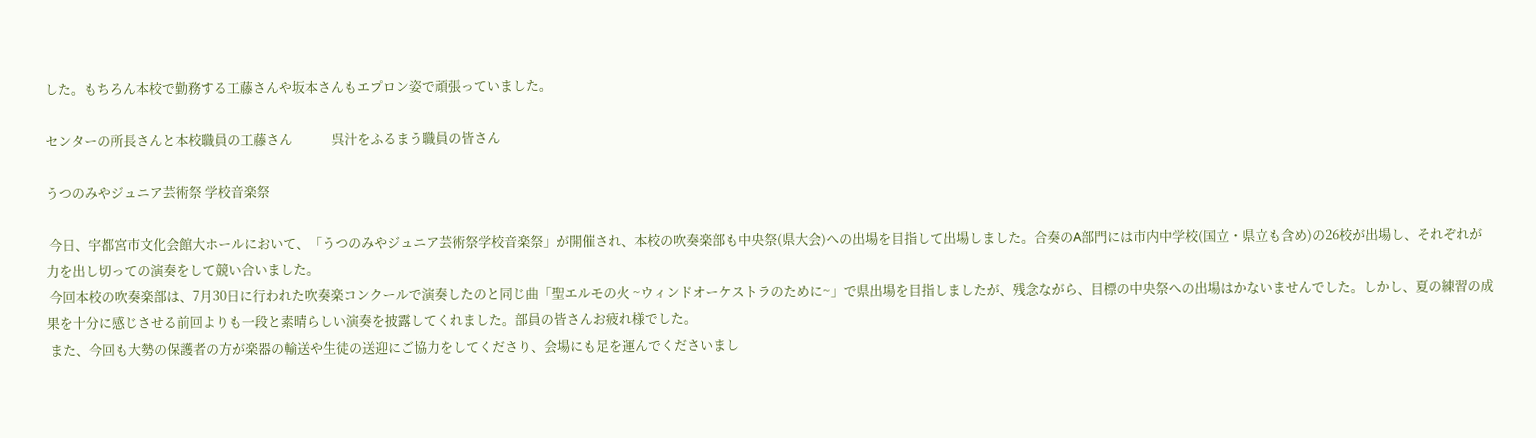した。もちろん本校で勤務する工藤さんや坂本さんもエプロン姿で頑張っていました。

センターの所長さんと本校職員の工藤さん             呉汁をふるまう職員の皆さん

うつのみやジュニア芸術祭 学校音楽祭

 今日、宇都宮市文化会館大ホールにおいて、「うつのみやジュニア芸術祭学校音楽祭」が開催され、本校の吹奏楽部も中央祭(県大会)への出場を目指して出場しました。合奏のA部門には市内中学校(国立・県立も含め)の26校が出場し、それぞれが力を出し切っての演奏をして競い合いました。
 今回本校の吹奏楽部は、7月30日に行われた吹奏楽コンクールで演奏したのと同じ曲「聖エルモの火 ~ウィンドオーケストラのために~」で県出場を目指しましたが、残念ながら、目標の中央祭への出場はかないませんでした。しかし、夏の練習の成果を十分に感じさせる前回よりも一段と素晴らしい演奏を披露してくれました。部員の皆さんお疲れ様でした。
 また、今回も大勢の保護者の方が楽器の輸送や生徒の送迎にご協力をしてくださり、会場にも足を運んでくださいまし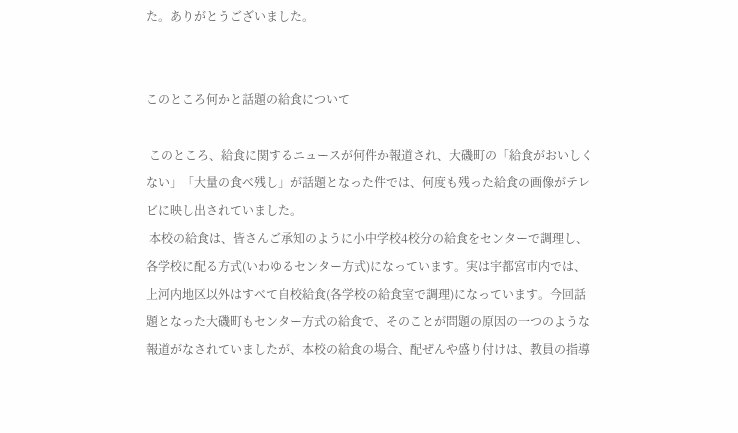た。ありがとうございました。


このところ何かと話題の給食について

 このところ、給食に関するニュースが何件か報道され、大磯町の「給食がおいしくない」「大量の食べ残し」が話題となった件では、何度も残った給食の画像がテレビに映し出されていました。
 本校の給食は、皆さんご承知のように小中学校4校分の給食をセンターで調理し、各学校に配る方式(いわゆるセンター方式)になっています。実は宇都宮市内では、上河内地区以外はすべて自校給食(各学校の給食室で調理)になっています。今回話題となった大磯町もセンター方式の給食で、そのことが問題の原因の一つのような報道がなされていましたが、本校の給食の場合、配ぜんや盛り付けは、教員の指導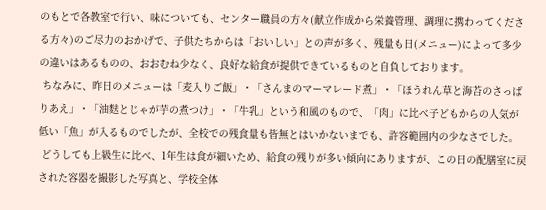のもとで各教室で行い、味についても、センター職員の方々(献立作成から栄養管理、調理に携わってくださる方々)のご尽力のおかげで、子供たちからは「おいしい」との声が多く、残量も日(メニュー)によって多少の違いはあるものの、おおむね少なく、良好な給食が提供できているものと自負しております。
 ちなみに、昨日のメニューは「麦入りご飯」・「さんまのマーマレード煮」・「ほうれん草と海苔のさっぱりあえ」・「油麩とじゃが芋の煮つけ」・「牛乳」という和風のもので、「肉」に比べ子どもからの人気が低い「魚」が入るものでしたが、全校での残食量も皆無とはいかないまでも、許容範囲内の少なさでした。
 どうしても上級生に比べ、1年生は食が細いため、給食の残りが多い傾向にありますが、この日の配膳室に戻された容器を撮影した写真と、学校全体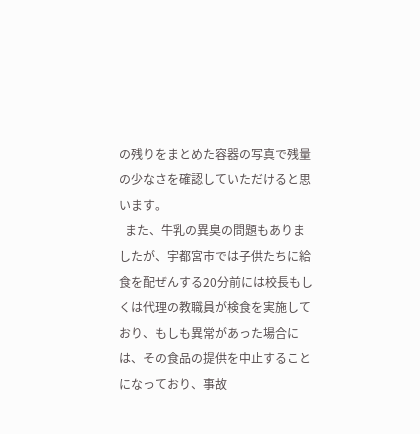の残りをまとめた容器の写真で残量の少なさを確認していただけると思います。
  また、牛乳の異臭の問題もありましたが、宇都宮市では子供たちに給食を配ぜんする20分前には校長もしくは代理の教職員が検食を実施しており、もしも異常があった場合には、その食品の提供を中止することになっており、事故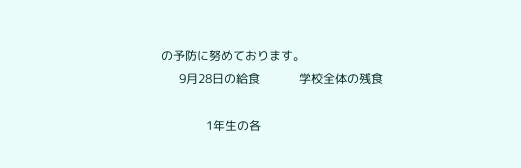の予防に努めております。
      9月28日の給食             学校全体の残食

               1年生の各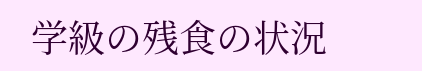学級の残食の状況